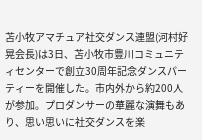苫小牧アマチュア社交ダンス連盟(河村好晃会長)は3日、苫小牧市豊川コミュニティセンターで創立30周年記念ダンスパーティーを開催した。市内外から約200人が参加。プロダンサーの華麗な演舞もあり、思い思いに社交ダンスを楽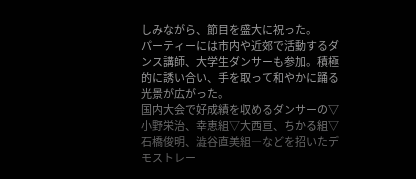しみながら、節目を盛大に祝った。
パーティーには市内や近郊で活動するダンス講師、大学生ダンサーも参加。積極的に誘い合い、手を取って和やかに踊る光景が広がった。
国内大会で好成績を収めるダンサーの▽小野栄治、幸恵組▽大西亘、ちかる組▽石橋俊明、澁谷直美組―などを招いたデモストレー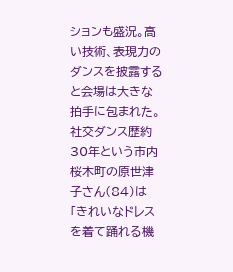ションも盛況。高い技術、表現力のダンスを披露すると会場は大きな拍手に包まれた。
社交ダンス歴約30年という市内桜木町の原世津子さん(84)は「きれいなドレスを着て踊れる機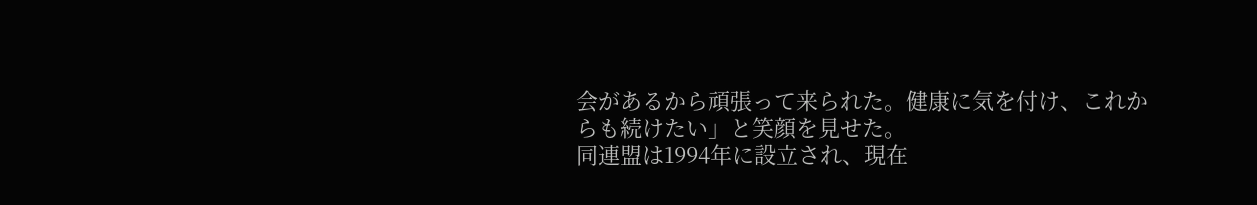会があるから頑張って来られた。健康に気を付け、これからも続けたい」と笑顔を見せた。
同連盟は1994年に設立され、現在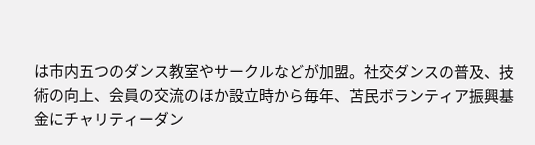は市内五つのダンス教室やサークルなどが加盟。社交ダンスの普及、技術の向上、会員の交流のほか設立時から毎年、苫民ボランティア振興基金にチャリティーダン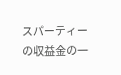スパーティーの収益金の一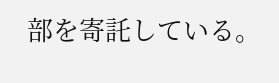部を寄託している。